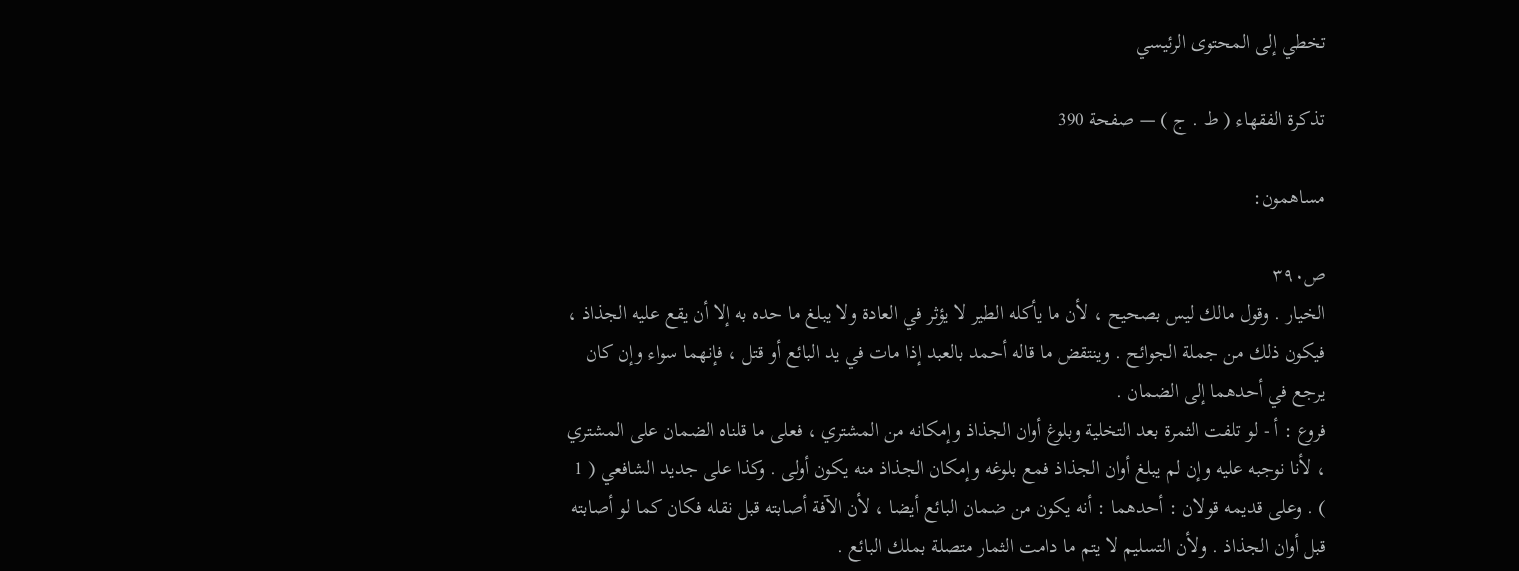تخطي إلى المحتوى الرئيسي

تذكرة الفقهاء ( ط . ج ) — صفحة 390

مساهمون:

ص٣٩٠
الخيار . وقول مالك ليس بصحيح ، لأن ما يأكله الطير لا يؤثر في العادة ولا يبلغ ما حده به إلا أن يقع عليه الجذاذ ، فيكون ذلك من جملة الجوائح . وينتقض ما قاله أحمد بالعبد إذا مات في يد البائع أو قتل ، فإنهما سواء وإن كان يرجع في أحدهما إلى الضمان .
فروع : أ - لو تلفت الثمرة بعد التخلية وبلوغ أوان الجذاذ وإمكانه من المشتري ، فعلى ما قلناه الضمان على المشتري ، لأنا نوجبه عليه وإن لم يبلغ أوان الجذاذ فمع بلوغه وإمكان الجذاذ منه يكون أولى . وكذا على جديد الشافعي ( 1 ) . وعلى قديمه قولان : أحدهما : أنه يكون من ضمان البائع أيضا ، لأن الآفة أصابته قبل نقله فكان كما لو أصابته قبل أوان الجذاذ . ولأن التسليم لا يتم ما دامت الثمار متصلة بملك البائع .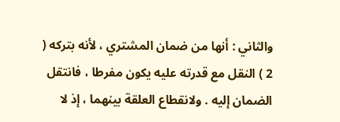والثاني : أنها من ضمان المشتري ، لأنه بتركه ( 2 ) النقل مع قدرته عليه يكون مفرطا ، فانتقل الضمان إليه . ولانقطاع العلقة بينهما ، إذ لا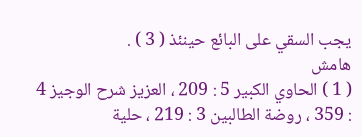يجب السقي على البائع حينئذ ( 3 ) .
هامش
( 1 ) الحاوي الكبير 5 : 209 ، العزيز شرح الوجيز 4 : 359 ، روضة الطالبين 3 : 219 ، حلية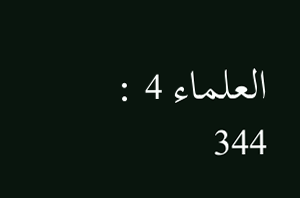العلماء 4 : 344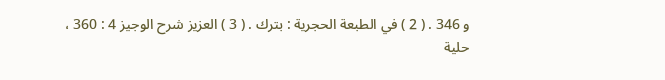و 346 . ( 2 ) في الطبعة الحجرية : بترك . ( 3 ) العزيز شرح الوجيز 4 : 360 ، حلية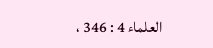العلماء 4 : 346 ،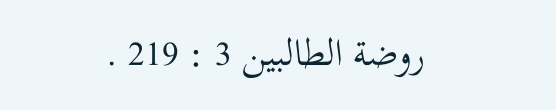روضة الطالبين 3 : 219 .